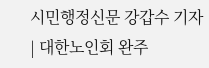시민행정신문 강갑수 기자 | 대한노인회 완주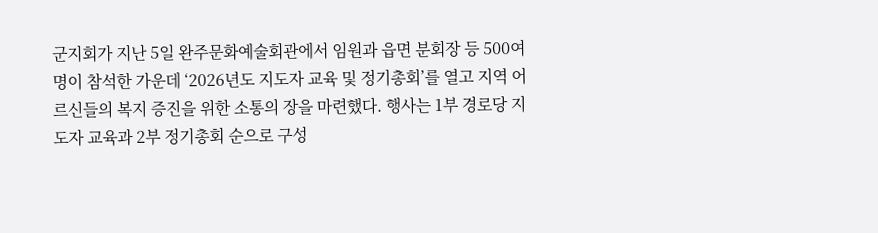군지회가 지난 5일 완주문화예술회관에서 임원과 읍면 분회장 등 500여 명이 참석한 가운데 ‘2026년도 지도자 교육 및 정기총회’를 열고 지역 어르신들의 복지 증진을 위한 소통의 장을 마련했다. 행사는 1부 경로당 지도자 교육과 2부 정기총회 순으로 구성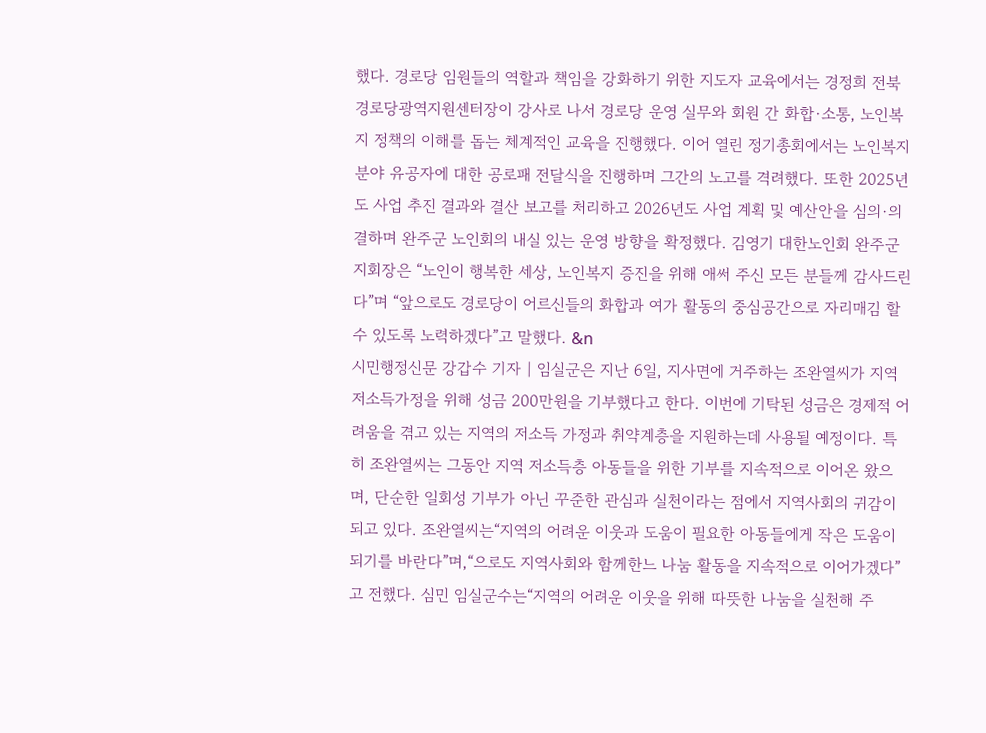했다. 경로당 임원들의 역할과 책임을 강화하기 위한 지도자 교육에서는 경정희 전북 경로당광역지원센터장이 강사로 나서 경로당 운영 실무와 회원 간 화합·소통, 노인복지 정책의 이해를 돕는 체계적인 교육을 진행했다. 이어 열린 정기총회에서는 노인복지 분야 유공자에 대한 공로패 전달식을 진행하며 그간의 노고를 격려했다. 또한 2025년도 사업 추진 결과와 결산 보고를 처리하고 2026년도 사업 계획 및 예산안을 심의·의결하며 완주군 노인회의 내실 있는 운영 방향을 확정했다. 김영기 대한노인회 완주군지회장은 “노인이 행복한 세상, 노인복지 증진을 위해 애써 주신 모든 분들께 감사드린다”며 “앞으로도 경로당이 어르신들의 화합과 여가 활동의 중심공간으로 자리매김 할 수 있도록 노력하겠다”고 말했다. &n
시민행정신문 강갑수 기자 | 임실군은 지난 6일, 지사면에 거주하는 조완열씨가 지역 저소득가정을 위해 성금 200만원을 기부했다고 한다. 이번에 기탁된 성금은 경제적 어려움을 겪고 있는 지역의 저소득 가정과 취약계층을 지원하는데 사용될 예정이다. 특히 조완열씨는 그동안 지역 저소득층 아동들을 위한 기부를 지속적으로 이어온 왔으며, 단순한 일회성 기부가 아닌 꾸준한 관심과 실천이라는 점에서 지역사회의 귀감이 되고 있다. 조완열씨는“지역의 어려운 이웃과 도움이 필요한 아동들에게 작은 도움이 되기를 바란다”며,“으로도 지역사회와 함께한느 나눔 활동을 지속적으로 이어가겠다”고 전했다. 심민 임실군수는“지역의 어려운 이웃을 위해 따뜻한 나눔을 실천해 주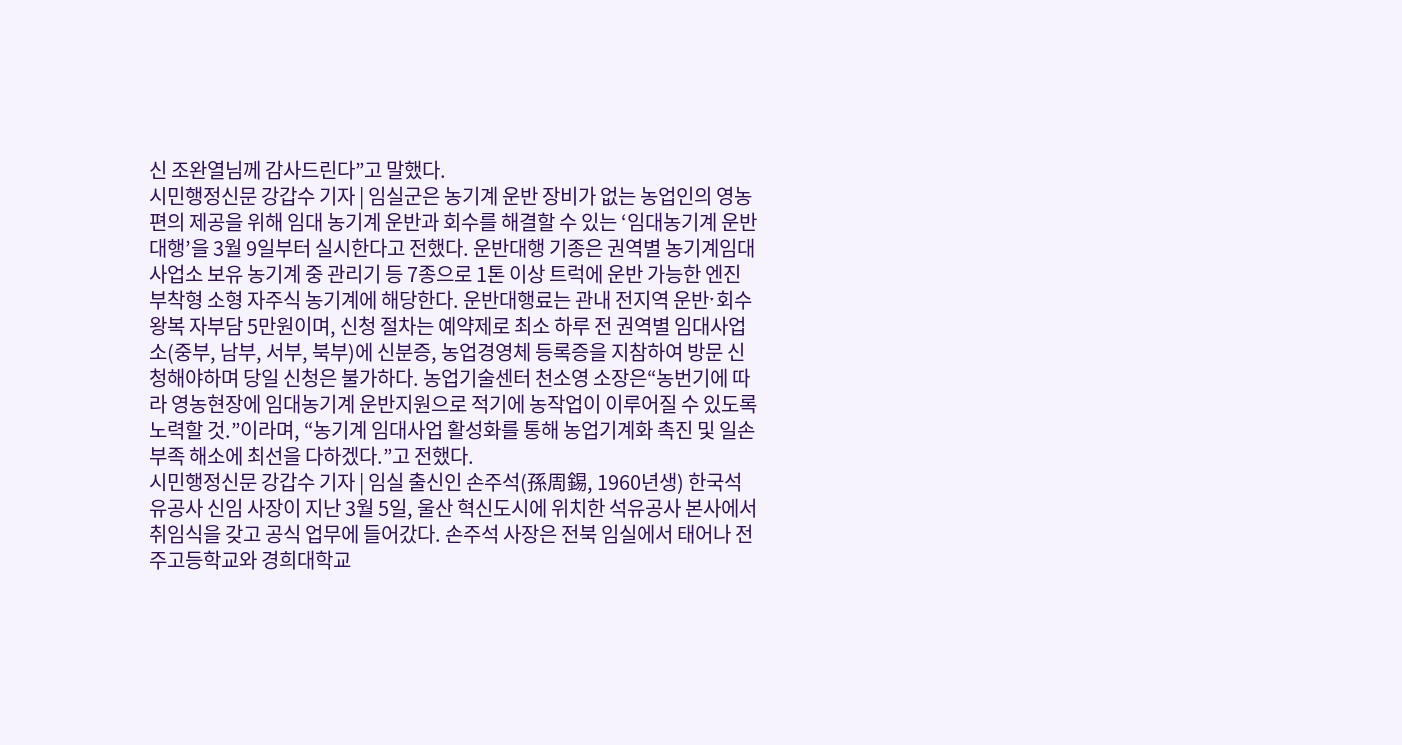신 조완열님께 감사드린다”고 말했다.
시민행정신문 강갑수 기자 | 임실군은 농기계 운반 장비가 없는 농업인의 영농 편의 제공을 위해 임대 농기계 운반과 회수를 해결할 수 있는 ‘임대농기계 운반대행’을 3월 9일부터 실시한다고 전했다. 운반대행 기종은 권역별 농기계임대사업소 보유 농기계 중 관리기 등 7종으로 1톤 이상 트럭에 운반 가능한 엔진부착형 소형 자주식 농기계에 해당한다. 운반대행료는 관내 전지역 운반ˑ회수 왕복 자부담 5만원이며, 신청 절차는 예약제로 최소 하루 전 권역별 임대사업소(중부, 남부, 서부, 북부)에 신분증, 농업경영체 등록증을 지참하여 방문 신청해야하며 당일 신청은 불가하다. 농업기술센터 천소영 소장은“농번기에 따라 영농현장에 임대농기계 운반지원으로 적기에 농작업이 이루어질 수 있도록 노력할 것.”이라며, “농기계 임대사업 활성화를 통해 농업기계화 촉진 및 일손 부족 해소에 최선을 다하겠다.”고 전했다.
시민행정신문 강갑수 기자 | 임실 출신인 손주석(孫周錫, 1960년생) 한국석유공사 신임 사장이 지난 3월 5일, 울산 혁신도시에 위치한 석유공사 본사에서 취임식을 갖고 공식 업무에 들어갔다. 손주석 사장은 전북 임실에서 태어나 전주고등학교와 경희대학교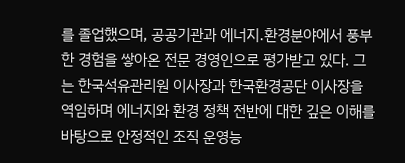를 졸업했으며, 공공기관과 에너지․환경분야에서 풍부한 경험을 쌓아온 전문 경영인으로 평가받고 있다. 그는 한국석유관리원 이사장과 한국환경공단 이사장을 역임하며 에너지와 환경 정책 전반에 대한 깊은 이해를 바탕으로 안정적인 조직 운영능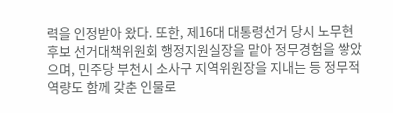력을 인정받아 왔다. 또한, 제16대 대통령선거 당시 노무현 후보 선거대책위원회 행정지원실장을 맡아 정무경험을 쌓았으며, 민주당 부천시 소사구 지역위원장을 지내는 등 정무적 역량도 함께 갖춘 인물로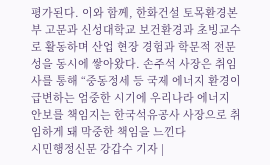평가된다. 이와 함께, 한화건설 토목환경본부 고문과 신성대학교 보건환경과 초빙교수로 활동하며 산업 현장 경험과 학문적 전문성을 동시에 쌓아왔다. 손주석 사장은 취임사를 통해 “중동정세 등 국제 에너지 환경이 급변하는 엄중한 시기에 우리나라 에너지 안보를 책임지는 한국석유공사 사장으로 취임하게 돼 막중한 책임을 느낀다
시민행정신문 강갑수 기자 |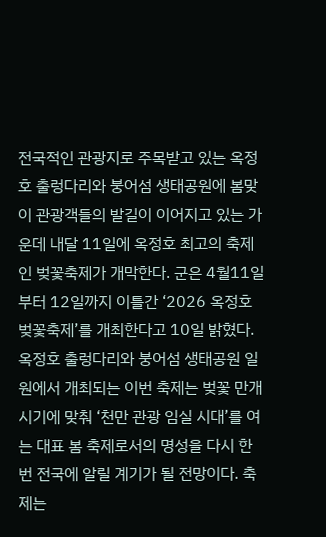전국적인 관광지로 주목받고 있는 옥정호 출렁다리와 붕어섬 생태공원에 봄맞이 관광객들의 발길이 이어지고 있는 가운데 내달 11일에 옥정호 최고의 축제인 벚꽃축제가 개막한다. 군은 4월11일부터 12일까지 이틀간 ‘2026 옥정호 벚꽃축제’를 개최한다고 10일 밝혔다. 옥정호 출렁다리와 붕어섬 생태공원 일원에서 개최되는 이번 축제는 벚꽃 만개시기에 맞춰 ‘천만 관광 임실 시대’를 여는 대표 봄 축제로서의 명성을 다시 한번 전국에 알릴 계기가 될 전망이다. 축제는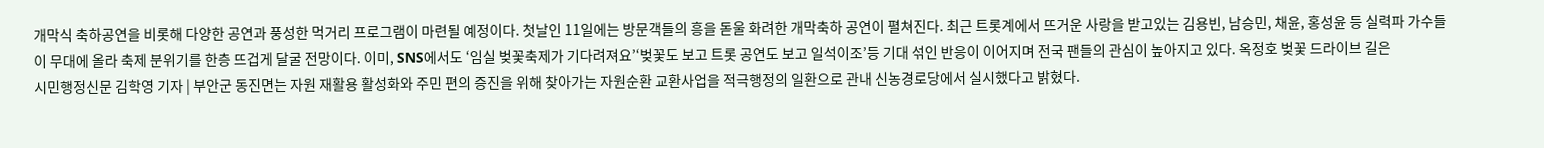개막식 축하공연을 비롯해 다양한 공연과 풍성한 먹거리 프로그램이 마련될 예정이다. 첫날인 11일에는 방문객들의 흥을 돋울 화려한 개막축하 공연이 펼쳐진다. 최근 트롯계에서 뜨거운 사랑을 받고있는 김용빈, 남승민, 채윤, 홍성윤 등 실력파 가수들이 무대에 올라 축제 분위기를 한층 뜨겁게 달굴 전망이다. 이미, SNS에서도 ‘임실 벚꽃축제가 기다려져요’‘벚꽃도 보고 트롯 공연도 보고 일석이조’등 기대 섞인 반응이 이어지며 전국 팬들의 관심이 높아지고 있다. 옥정호 벚꽃 드라이브 길은
시민행정신문 김학영 기자 | 부안군 동진면는 자원 재활용 활성화와 주민 편의 증진을 위해 찾아가는 자원순환 교환사업을 적극행정의 일환으로 관내 신농경로당에서 실시했다고 밝혔다.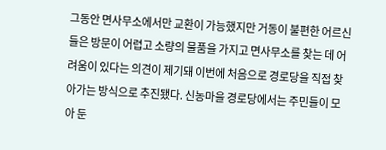그동안 면사무소에서만 교환이 가능했지만 거동이 불편한 어르신들은 방문이 어렵고 소량의 물품을 가지고 면사무소를 찾는 데 어려움이 있다는 의견이 제기돼 이번에 처음으로 경로당을 직접 찾아가는 방식으로 추진됐다. 신농마을 경로당에서는 주민들이 모아 둔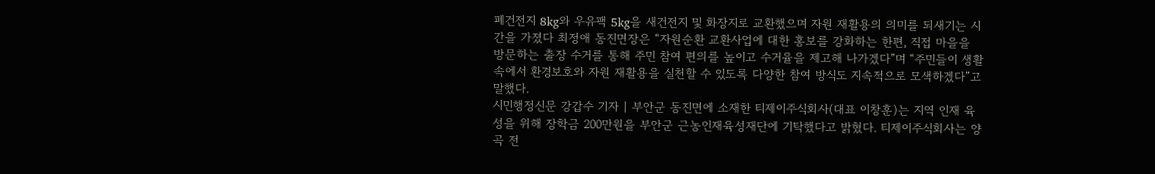폐건전지 8kg와 우유팩 5kg을 새건전지 및 화장지로 교환했으며 자원 재활용의 의미를 되새기는 시간을 가졌다 최정애 동진면장은 “자원순환 교환사업에 대한 홍보를 강화하는 한편, 직접 마을을 방문하는 출장 수거를 통해 주민 참여 편의를 높이고 수거율을 제고해 나가겠다”며 “주민들이 생활 속에서 환경보호와 자원 재활용을 실천할 수 있도록 다양한 참여 방식도 지속적으로 모색하겠다”고 말했다.
시민행정신문 강갑수 기자 | 부안군 동진면에 소재한 티제이주식회사(대표 이창훈)는 지역 인재 육성을 위해 장학금 200만원을 부안군 근농인재육성재단에 기탁했다고 밝혔다. 티제이주식회사는 양곡 전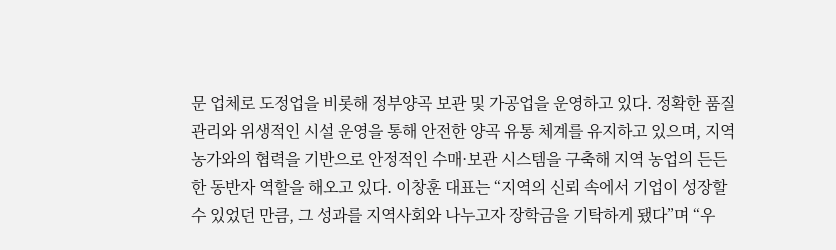문 업체로 도정업을 비롯해 정부양곡 보관 및 가공업을 운영하고 있다. 정확한 품질관리와 위생적인 시설 운영을 통해 안전한 양곡 유통 체계를 유지하고 있으며, 지역 농가와의 협력을 기반으로 안정적인 수매·보관 시스템을 구축해 지역 농업의 든든한 동반자 역할을 해오고 있다. 이창훈 대표는 “지역의 신뢰 속에서 기업이 성장할 수 있었던 만큼, 그 성과를 지역사회와 나누고자 장학금을 기탁하게 됐다”며 “우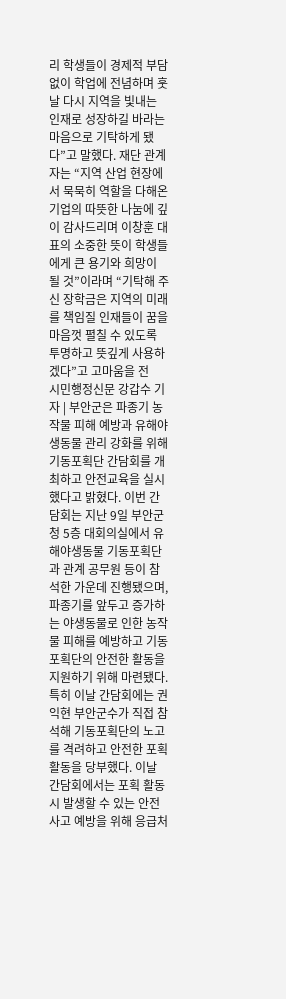리 학생들이 경제적 부담 없이 학업에 전념하며 훗날 다시 지역을 빛내는 인재로 성장하길 바라는 마음으로 기탁하게 됐다”고 말했다. 재단 관계자는 “지역 산업 현장에서 묵묵히 역할을 다해온 기업의 따뜻한 나눔에 깊이 감사드리며 이창훈 대표의 소중한 뜻이 학생들에게 큰 용기와 희망이 될 것”이라며 “기탁해 주신 장학금은 지역의 미래를 책임질 인재들이 꿈을 마음껏 펼칠 수 있도록 투명하고 뜻깊게 사용하겠다”고 고마움을 전
시민행정신문 강갑수 기자 | 부안군은 파종기 농작물 피해 예방과 유해야생동물 관리 강화를 위해 기동포획단 간담회를 개최하고 안전교육을 실시했다고 밝혔다. 이번 간담회는 지난 9일 부안군청 5층 대회의실에서 유해야생동물 기동포획단과 관계 공무원 등이 참석한 가운데 진행됐으며, 파종기를 앞두고 증가하는 야생동물로 인한 농작물 피해를 예방하고 기동포획단의 안전한 활동을 지원하기 위해 마련됐다. 특히 이날 간담회에는 권익현 부안군수가 직접 참석해 기동포획단의 노고를 격려하고 안전한 포획활동을 당부했다. 이날 간담회에서는 포획 활동 시 발생할 수 있는 안전사고 예방을 위해 응급처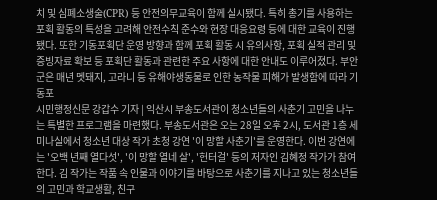치 및 심폐소생술(CPR) 등 안전의무교육이 함께 실시됐다. 특히 총기를 사용하는 포획 활동의 특성을 고려해 안전수칙 준수와 현장 대응요령 등에 대한 교육이 진행됐다. 또한 기동포획단 운영 방향과 함께 포획 활동 시 유의사항, 포획 실적 관리 및 증빙자료 확보 등 포획단 활동과 관련한 주요 사항에 대한 안내도 이루어졌다. 부안군은 매년 멧돼지, 고라니 등 유해야생동물로 인한 농작물 피해가 발생함에 따라 기동포
시민행정신문 강갑수 기자 | 익산시 부송도서관이 청소년들의 사춘기 고민을 나누는 특별한 프로그램을 마련했다. 부송도서관은 오는 28일 오후 2시, 도서관 1층 세미나실에서 청소년 대상 작가 초청 강연 '이 망할 사춘기'를 운영한다. 이번 강연에는 '오백 년째 열다섯', '이 망할 열네 살', '헌터걸' 등의 저자인 김혜정 작가가 참여한다. 김 작가는 작품 속 인물과 이야기를 바탕으로 사춘기를 지나고 있는 청소년들의 고민과 학교생활, 친구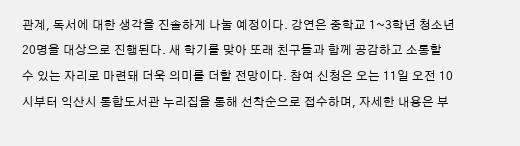관계, 독서에 대한 생각을 진솔하게 나눌 예정이다. 강연은 중학교 1~3학년 청소년 20명을 대상으로 진행된다. 새 학기를 맞아 또래 친구들과 함께 공감하고 소통할 수 있는 자리로 마련돼 더욱 의미를 더할 전망이다. 참여 신청은 오는 11일 오전 10시부터 익산시 통합도서관 누리집을 통해 선착순으로 접수하며, 자세한 내용은 부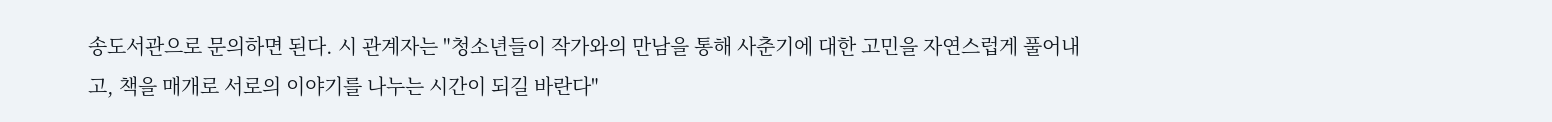송도서관으로 문의하면 된다. 시 관계자는 "청소년들이 작가와의 만남을 통해 사춘기에 대한 고민을 자연스럽게 풀어내고, 책을 매개로 서로의 이야기를 나누는 시간이 되길 바란다"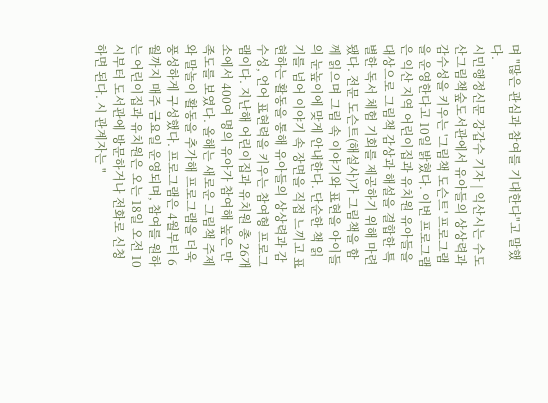며 "많은 관심과 참여를 기대한다"고 말했다.
시민행정신문 강갑수 기자 | 익산시는 수도산그림책숲도서관에서 유아들의 상상력과 감수성을 키우는 '그림책 도슨트' 프로그램을 운영한다고 10일 밝혔다. 이번 프로그램은 익산 지역 어린이집과 유치원 유아들을 대상으로 그림책 감상과 해설을 결합한 특별한 독서 체험 기회를 제공하기 위해 마련됐다. 전문 도슨트(해설사)가 그림책을 함께 읽으며 그림 속 이야기와 표현을 아이들의 눈높이에 맞게 안내한다. 단순한 책 읽기를 넘어 이야기 속 장면을 직접 느끼고 표현하는 활동을 통해 유아들의 상상력과 감수성, 언어 표현력을 키우는 참여형 프로그램이다. 지난해 어린이집과 유치원 총 26개소에서 400여 명의 유아가 참여해 높은 만족도를 보였다. 올해는 새로운 그림책 주제와 말놀이 활동을 추가해 프로그램을 더욱 풍성하게 구성했다. 프로그램은 4월부터 6월까지 매주 금요일 운영되며, 참여를 원하는 어린이집과 유치원은 오는 18일 오전 10시부터 도서관에 방문하거나 전화로 신청하면 된다. 시 관계자는 "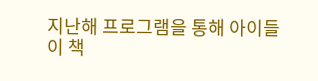지난해 프로그램을 통해 아이들이 책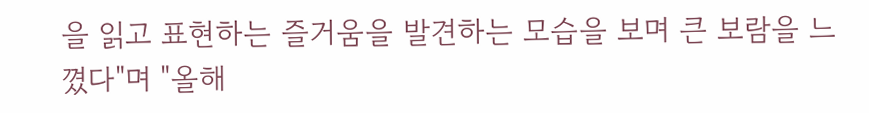을 읽고 표현하는 즐거움을 발견하는 모습을 보며 큰 보람을 느꼈다"며 "올해